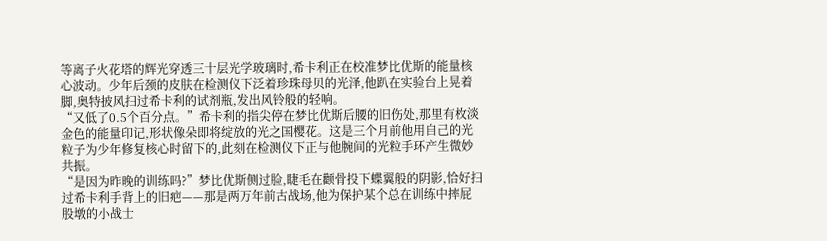等离子火花塔的辉光穿透三十层光学玻璃时,希卡利正在校准梦比优斯的能量核心波动。少年后颈的皮肤在检测仪下泛着珍珠母贝的光泽,他趴在实验台上晃着脚,奥特披风扫过希卡利的试剂瓶,发出风铃般的轻响。
“又低了0.5个百分点。”希卡利的指尖停在梦比优斯后腰的旧伤处,那里有枚淡金色的能量印记,形状像朵即将绽放的光之国樱花。这是三个月前他用自己的光粒子为少年修复核心时留下的,此刻在检测仪下正与他腕间的光粒手环产生微妙共振。
“是因为昨晚的训练吗?”梦比优斯侧过脸,睫毛在颧骨投下蝶翼般的阴影,恰好扫过希卡利手背上的旧疤——那是两万年前古战场,他为保护某个总在训练中摔屁股墩的小战士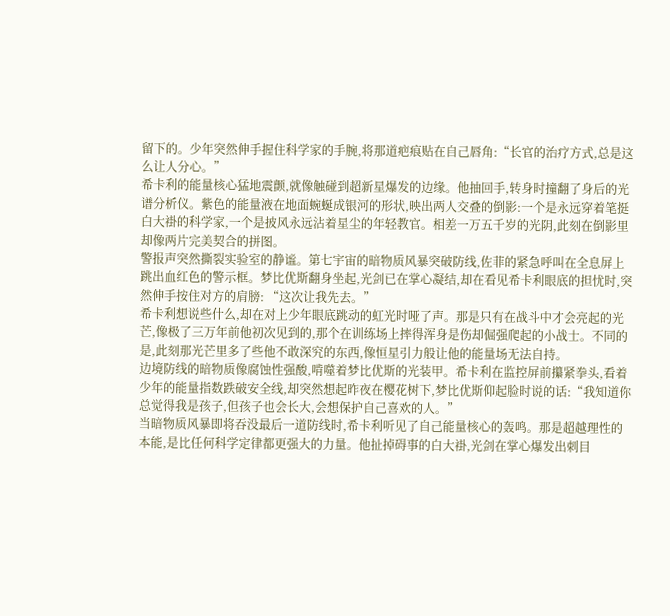留下的。少年突然伸手握住科学家的手腕,将那道疤痕贴在自己唇角:“长官的治疗方式,总是这么让人分心。”
希卡利的能量核心猛地震颤,就像触碰到超新星爆发的边缘。他抽回手,转身时撞翻了身后的光谱分析仪。紫色的能量液在地面蜿蜒成银河的形状,映出两人交叠的倒影:一个是永远穿着笔挺白大褂的科学家,一个是披风永远沾着星尘的年轻教官。相差一万五千岁的光阴,此刻在倒影里却像两片完美契合的拼图。
警报声突然撕裂实验室的静谧。第七宇宙的暗物质风暴突破防线,佐菲的紧急呼叫在全息屏上跳出血红色的警示框。梦比优斯翻身坐起,光剑已在掌心凝结,却在看见希卡利眼底的担忧时,突然伸手按住对方的肩膀: “这次让我先去。”
希卡利想说些什么,却在对上少年眼底跳动的虹光时哑了声。那是只有在战斗中才会亮起的光芒,像极了三万年前他初次见到的,那个在训练场上摔得浑身是伤却倔强爬起的小战士。不同的是,此刻那光芒里多了些他不敢深究的东西,像恒星引力般让他的能量场无法自持。
边境防线的暗物质像腐蚀性强酸,啃噬着梦比优斯的光装甲。希卡利在监控屏前攥紧拳头,看着少年的能量指数跌破安全线,却突然想起昨夜在樱花树下,梦比优斯仰起脸时说的话:“我知道你总觉得我是孩子,但孩子也会长大,会想保护自己喜欢的人。”
当暗物质风暴即将吞没最后一道防线时,希卡利听见了自己能量核心的轰鸣。那是超越理性的本能,是比任何科学定律都更强大的力量。他扯掉碍事的白大褂,光剑在掌心爆发出刺目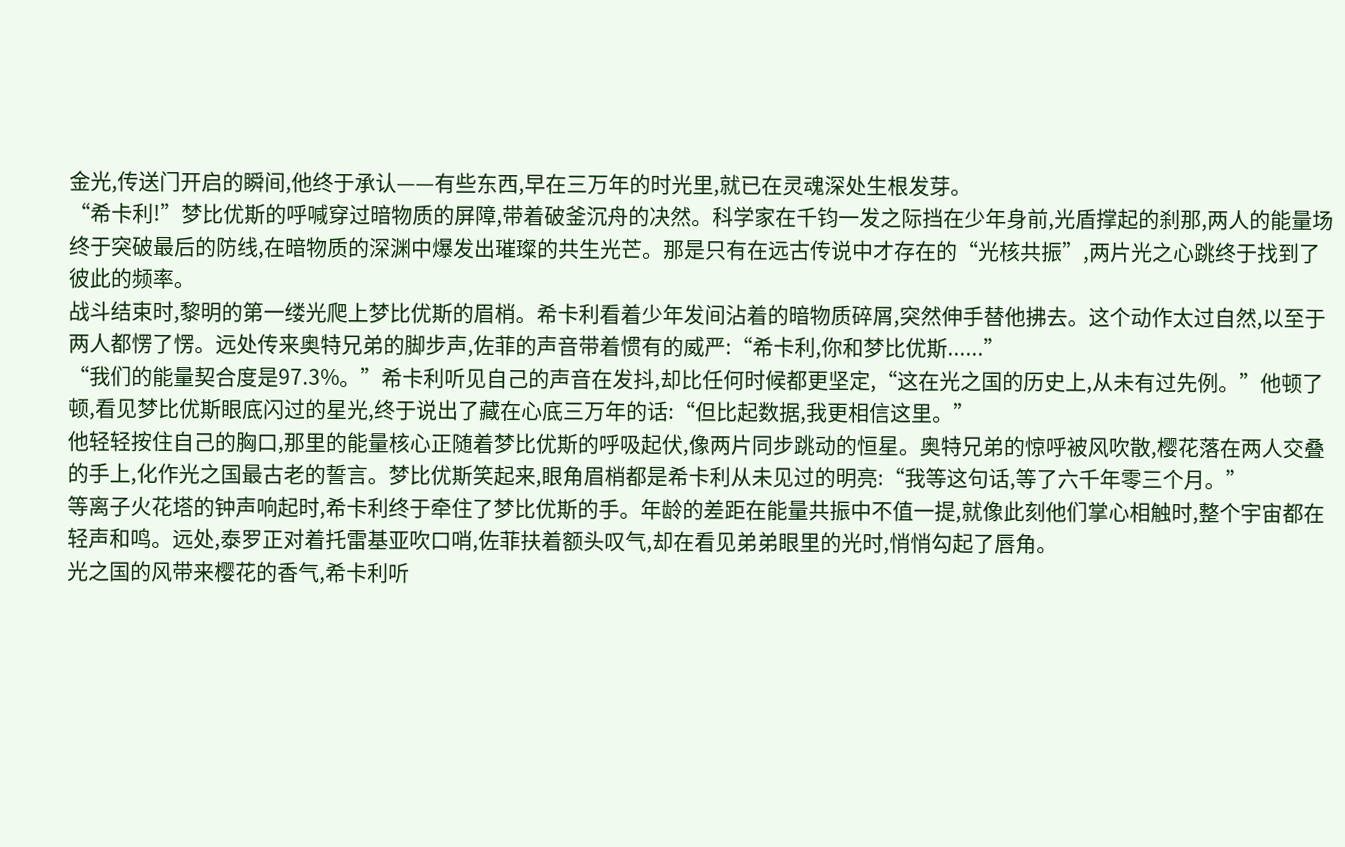金光,传送门开启的瞬间,他终于承认——有些东西,早在三万年的时光里,就已在灵魂深处生根发芽。
“希卡利!”梦比优斯的呼喊穿过暗物质的屏障,带着破釜沉舟的决然。科学家在千钧一发之际挡在少年身前,光盾撑起的刹那,两人的能量场终于突破最后的防线,在暗物质的深渊中爆发出璀璨的共生光芒。那是只有在远古传说中才存在的“光核共振”,两片光之心跳终于找到了彼此的频率。
战斗结束时,黎明的第一缕光爬上梦比优斯的眉梢。希卡利看着少年发间沾着的暗物质碎屑,突然伸手替他拂去。这个动作太过自然,以至于两人都愣了愣。远处传来奥特兄弟的脚步声,佐菲的声音带着惯有的威严:“希卡利,你和梦比优斯......”
“我们的能量契合度是97.3%。”希卡利听见自己的声音在发抖,却比任何时候都更坚定,“这在光之国的历史上,从未有过先例。”他顿了顿,看见梦比优斯眼底闪过的星光,终于说出了藏在心底三万年的话:“但比起数据,我更相信这里。”
他轻轻按住自己的胸口,那里的能量核心正随着梦比优斯的呼吸起伏,像两片同步跳动的恒星。奥特兄弟的惊呼被风吹散,樱花落在两人交叠的手上,化作光之国最古老的誓言。梦比优斯笑起来,眼角眉梢都是希卡利从未见过的明亮:“我等这句话,等了六千年零三个月。”
等离子火花塔的钟声响起时,希卡利终于牵住了梦比优斯的手。年龄的差距在能量共振中不值一提,就像此刻他们掌心相触时,整个宇宙都在轻声和鸣。远处,泰罗正对着托雷基亚吹口哨,佐菲扶着额头叹气,却在看见弟弟眼里的光时,悄悄勾起了唇角。
光之国的风带来樱花的香气,希卡利听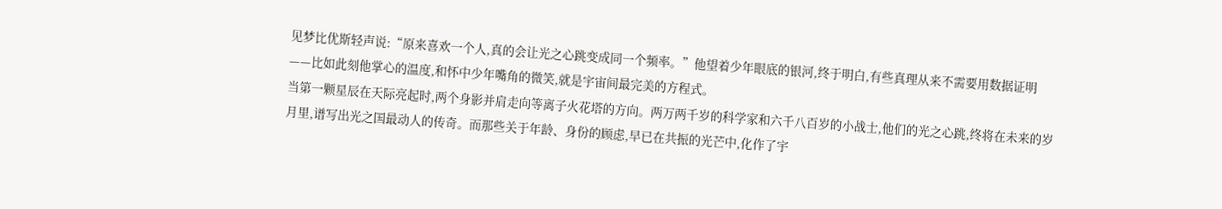见梦比优斯轻声说:“原来喜欢一个人,真的会让光之心跳变成同一个频率。”他望着少年眼底的银河,终于明白,有些真理从来不需要用数据证明——比如此刻他掌心的温度,和怀中少年嘴角的微笑,就是宇宙间最完美的方程式。
当第一颗星辰在天际亮起时,两个身影并肩走向等离子火花塔的方向。两万两千岁的科学家和六千八百岁的小战士,他们的光之心跳,终将在未来的岁月里,谱写出光之国最动人的传奇。而那些关于年龄、身份的顾虑,早已在共振的光芒中,化作了宇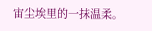宙尘埃里的一抹温柔。